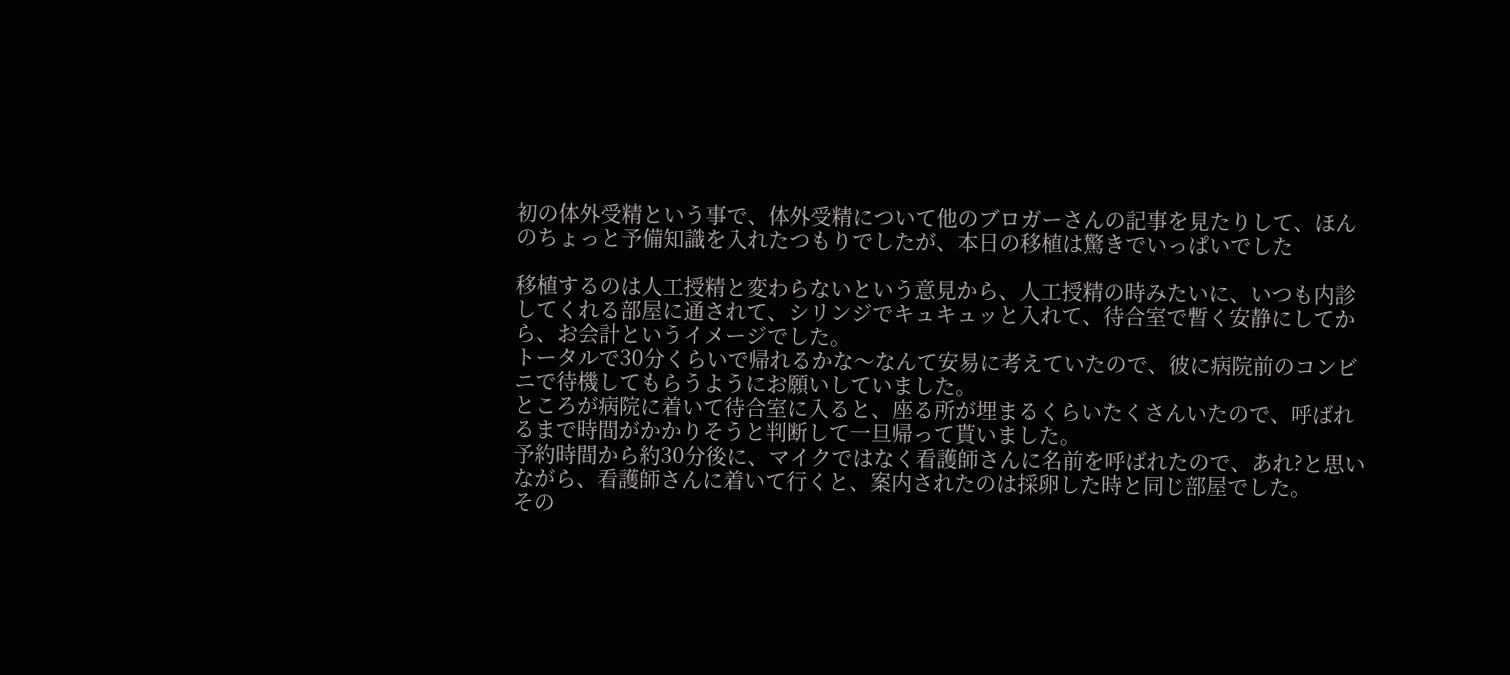初の体外受精という事で、体外受精について他のブロガーさんの記事を見たりして、ほんのちょっと予備知識を入れたつもりでしたが、本日の移植は驚きでいっぱいでした

移植するのは人工授精と変わらないという意見から、人工授精の時みたいに、いつも内診してくれる部屋に通されて、シリンジでキュキュッと入れて、待合室で暫く安静にしてから、お会計というイメージでした。
トータルで30分くらいで帰れるかな〜なんて安易に考えていたので、彼に病院前のコンビニで待機してもらうようにお願いしていました。
ところが病院に着いて待合室に入ると、座る所が埋まるくらいたくさんいたので、呼ばれるまで時間がかかりそうと判断して一旦帰って貰いました。
予約時間から約30分後に、マイクではなく看護師さんに名前を呼ばれたので、あれ?と思いながら、看護師さんに着いて行くと、案内されたのは採卵した時と同じ部屋でした。
その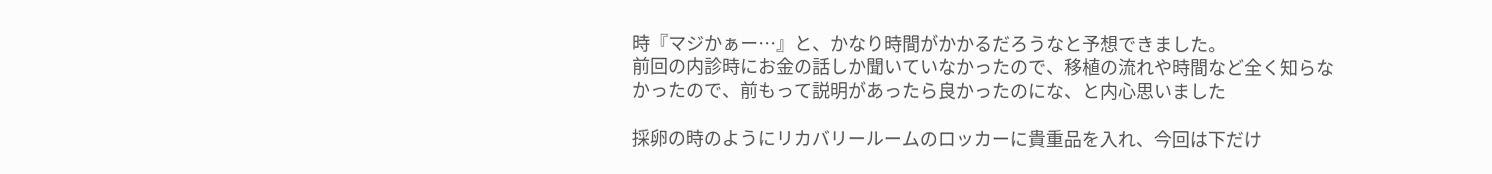時『マジかぁー…』と、かなり時間がかかるだろうなと予想できました。
前回の内診時にお金の話しか聞いていなかったので、移植の流れや時間など全く知らなかったので、前もって説明があったら良かったのにな、と内心思いました

採卵の時のようにリカバリールームのロッカーに貴重品を入れ、今回は下だけ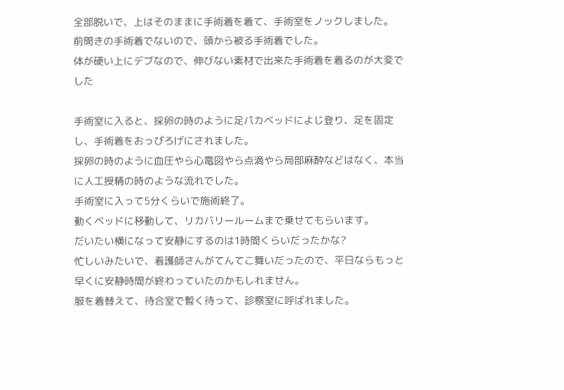全部脱いで、上はそのままに手術着を着て、手術室をノックしました。
前開きの手術着でないので、頭から被る手術着でした。
体が硬い上にデブなので、伸びない素材で出来た手術着を着るのが大変でした

手術室に入ると、採卵の時のように足パカベッドによじ登り、足を固定し、手術着をおっぴろげにされました。
採卵の時のように血圧やら心電図やら点滴やら局部麻酔などはなく、本当に人工授精の時のような流れでした。
手術室に入って5分くらいで施術終了。
動くベッドに移動して、リカバリールームまで乗せてもらいます。
だいたい横になって安静にするのは1時間くらいだったかな?
忙しいみたいで、看護師さんがてんてこ舞いだったので、平日ならもっと早くに安静時間が終わっていたのかもしれません。
服を着替えて、待合室で暫く待って、診察室に呼ばれました。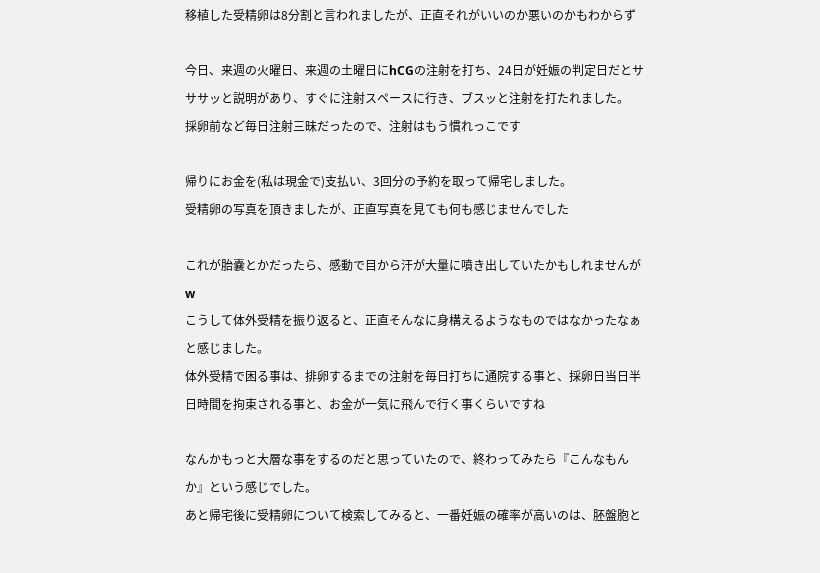移植した受精卵は8分割と言われましたが、正直それがいいのか悪いのかもわからず

今日、来週の火曜日、来週の土曜日にhCGの注射を打ち、24日が妊娠の判定日だとサササッと説明があり、すぐに注射スペースに行き、ブスッと注射を打たれました。
採卵前など毎日注射三昧だったので、注射はもう慣れっこです

帰りにお金を(私は現金で)支払い、3回分の予約を取って帰宅しました。
受精卵の写真を頂きましたが、正直写真を見ても何も感じませんでした

これが胎嚢とかだったら、感動で目から汗が大量に噴き出していたかもしれませんがw
こうして体外受精を振り返ると、正直そんなに身構えるようなものではなかったなぁと感じました。
体外受精で困る事は、排卵するまでの注射を毎日打ちに通院する事と、採卵日当日半日時間を拘束される事と、お金が一気に飛んで行く事くらいですね

なんかもっと大層な事をするのだと思っていたので、終わってみたら『こんなもんか』という感じでした。
あと帰宅後に受精卵について検索してみると、一番妊娠の確率が高いのは、胚盤胞と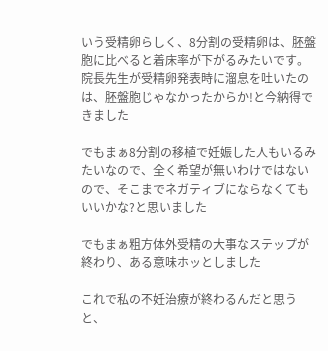いう受精卵らしく、8分割の受精卵は、胚盤胞に比べると着床率が下がるみたいです。
院長先生が受精卵発表時に溜息を吐いたのは、胚盤胞じゃなかったからか!と今納得できました

でもまぁ8分割の移植で妊娠した人もいるみたいなので、全く希望が無いわけではないので、そこまでネガティブにならなくてもいいかな?と思いました

でもまぁ粗方体外受精の大事なステップが終わり、ある意味ホッとしました

これで私の不妊治療が終わるんだと思うと、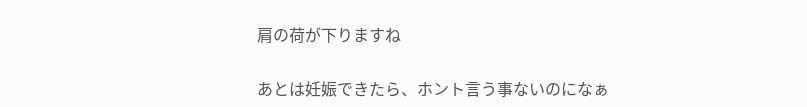肩の荷が下りますね

あとは妊娠できたら、ホント言う事ないのになぁ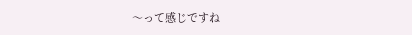〜って感じですね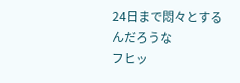24日まで悶々とするんだろうな
フヒッ